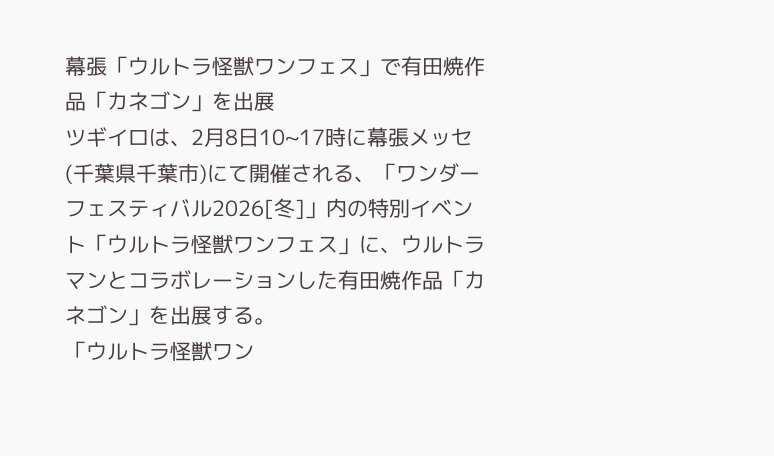幕張「ウルトラ怪獣ワンフェス」で有田焼作品「カネゴン」を出展
ツギイロは、2月8日10~17時に幕張メッセ(千葉県千葉市)にて開催される、「ワンダーフェスティバル2026[冬]」内の特別イベント「ウルトラ怪獣ワンフェス」に、ウルトラマンとコラボレーションした有田焼作品「カネゴン」を出展する。
「ウルトラ怪獣ワン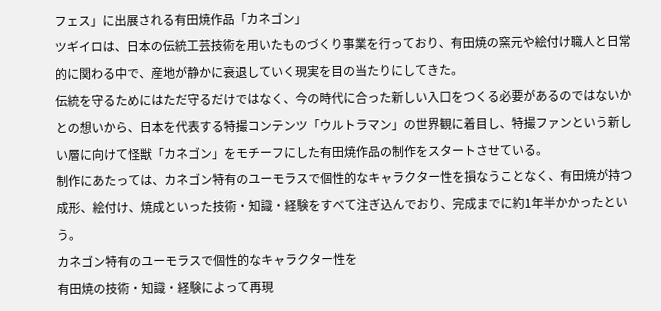フェス」に出展される有田焼作品「カネゴン」
ツギイロは、日本の伝統工芸技術を用いたものづくり事業を行っており、有田焼の窯元や絵付け職人と日常的に関わる中で、産地が静かに衰退していく現実を目の当たりにしてきた。
伝統を守るためにはただ守るだけではなく、今の時代に合った新しい入口をつくる必要があるのではないかとの想いから、日本を代表する特撮コンテンツ「ウルトラマン」の世界観に着目し、特撮ファンという新しい層に向けて怪獣「カネゴン」をモチーフにした有田焼作品の制作をスタートさせている。
制作にあたっては、カネゴン特有のユーモラスで個性的なキャラクター性を損なうことなく、有田焼が持つ成形、絵付け、焼成といった技術・知識・経験をすべて注ぎ込んでおり、完成までに約1年半かかったという。
カネゴン特有のユーモラスで個性的なキャラクター性を
有田焼の技術・知識・経験によって再現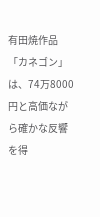有田焼作品「カネゴン」は、74万8000円と高価ながら確かな反響を得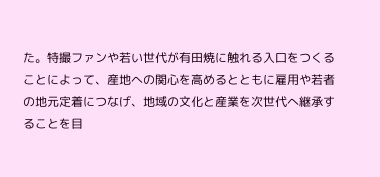た。特撮ファンや若い世代が有田焼に触れる入口をつくることによって、産地への関心を高めるとともに雇用や若者の地元定着につなげ、地域の文化と産業を次世代へ継承することを目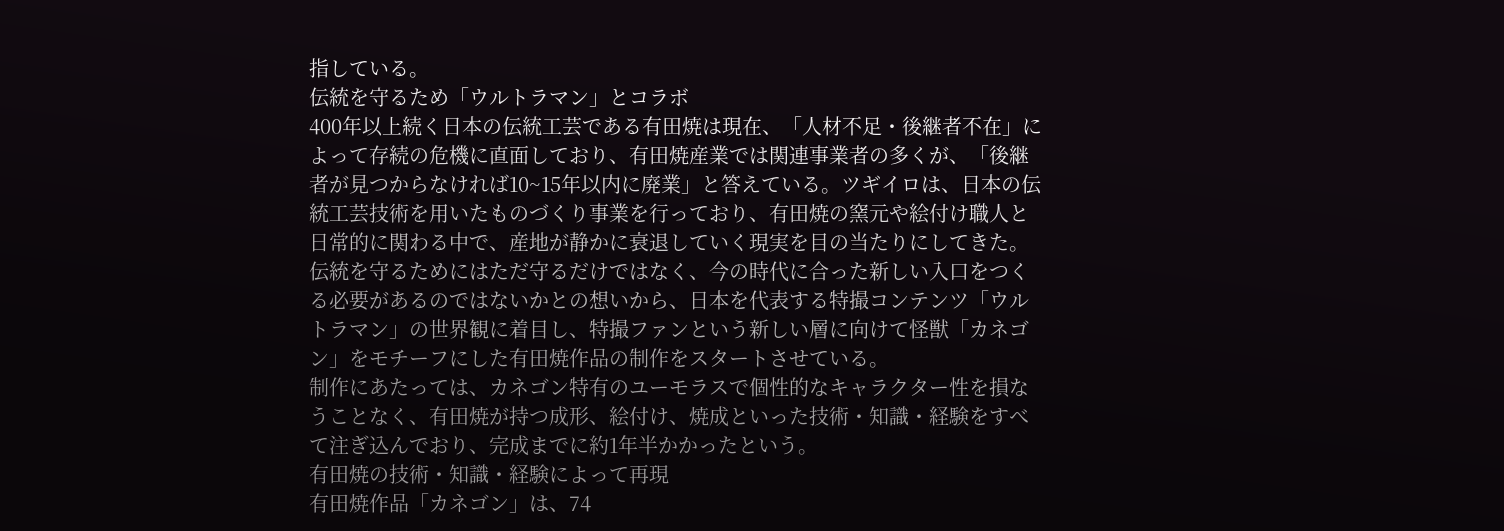指している。
伝統を守るため「ウルトラマン」とコラボ
400年以上続く日本の伝統工芸である有田焼は現在、「人材不足・後継者不在」によって存続の危機に直面しており、有田焼産業では関連事業者の多くが、「後継者が見つからなければ10~15年以内に廃業」と答えている。ツギイロは、日本の伝統工芸技術を用いたものづくり事業を行っており、有田焼の窯元や絵付け職人と日常的に関わる中で、産地が静かに衰退していく現実を目の当たりにしてきた。
伝統を守るためにはただ守るだけではなく、今の時代に合った新しい入口をつくる必要があるのではないかとの想いから、日本を代表する特撮コンテンツ「ウルトラマン」の世界観に着目し、特撮ファンという新しい層に向けて怪獣「カネゴン」をモチーフにした有田焼作品の制作をスタートさせている。
制作にあたっては、カネゴン特有のユーモラスで個性的なキャラクター性を損なうことなく、有田焼が持つ成形、絵付け、焼成といった技術・知識・経験をすべて注ぎ込んでおり、完成までに約1年半かかったという。
有田焼の技術・知識・経験によって再現
有田焼作品「カネゴン」は、74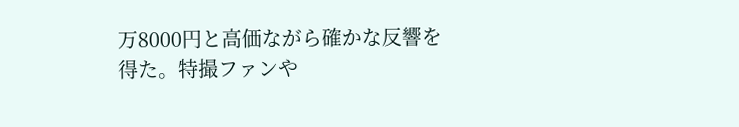万8000円と高価ながら確かな反響を得た。特撮ファンや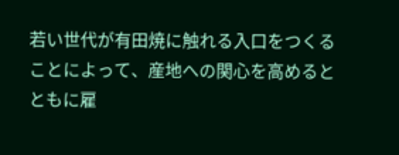若い世代が有田焼に触れる入口をつくることによって、産地への関心を高めるとともに雇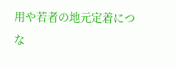用や若者の地元定着につな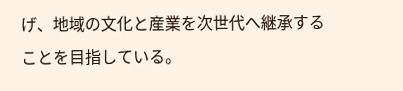げ、地域の文化と産業を次世代へ継承することを目指している。